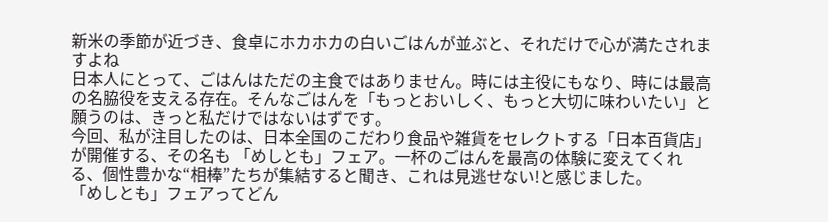新米の季節が近づき、食卓にホカホカの白いごはんが並ぶと、それだけで心が満たされますよね
日本人にとって、ごはんはただの主食ではありません。時には主役にもなり、時には最高の名脇役を支える存在。そんなごはんを「もっとおいしく、もっと大切に味わいたい」と願うのは、きっと私だけではないはずです。
今回、私が注目したのは、日本全国のこだわり食品や雑貨をセレクトする「日本百貨店」が開催する、その名も 「めしとも」フェア。一杯のごはんを最高の体験に変えてくれる、個性豊かな“相棒”たちが集結すると聞き、これは見逃せない!と感じました。
「めしとも」フェアってどん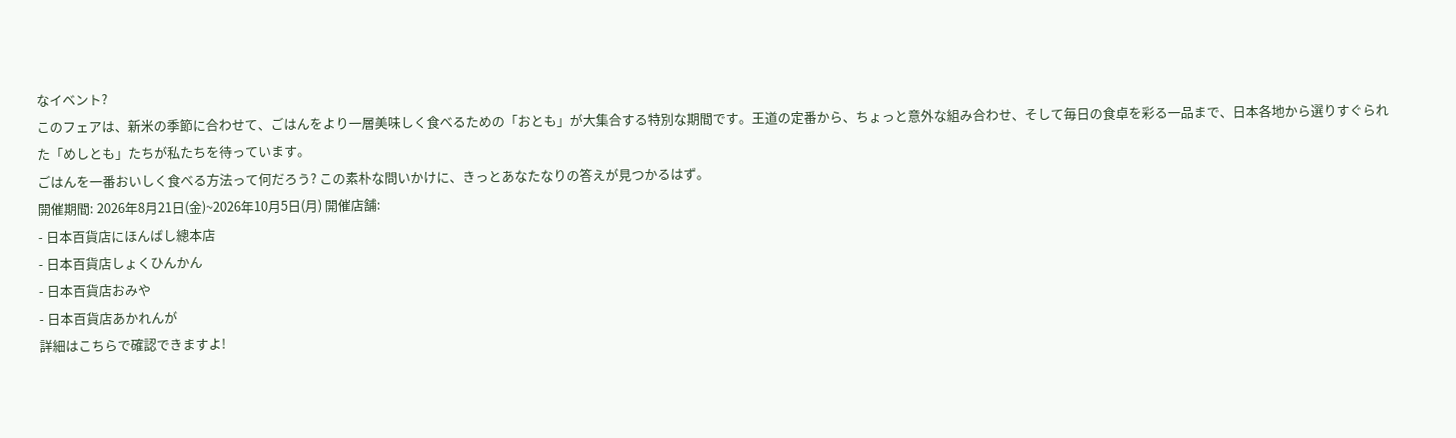なイベント?
このフェアは、新米の季節に合わせて、ごはんをより一層美味しく食べるための「おとも」が大集合する特別な期間です。王道の定番から、ちょっと意外な組み合わせ、そして毎日の食卓を彩る一品まで、日本各地から選りすぐられた「めしとも」たちが私たちを待っています。
ごはんを一番おいしく食べる方法って何だろう? この素朴な問いかけに、きっとあなたなりの答えが見つかるはず。
開催期間: 2026年8月21日(金)~2026年10月5日(月) 開催店舗:
- 日本百貨店にほんばし總本店
- 日本百貨店しょくひんかん
- 日本百貨店おみや
- 日本百貨店あかれんが
詳細はこちらで確認できますよ!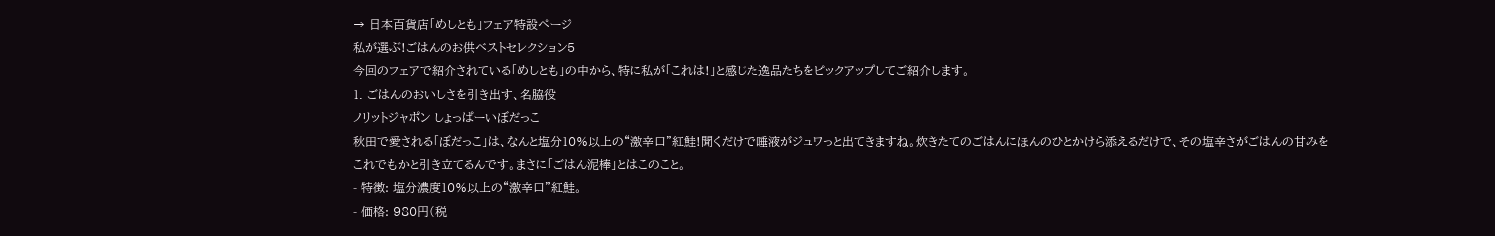→ 日本百貨店「めしとも」フェア特設ページ
私が選ぶ!ごはんのお供ベストセレクション5
今回のフェアで紹介されている「めしとも」の中から、特に私が「これは!」と感じた逸品たちをピックアップしてご紹介します。
1. ごはんのおいしさを引き出す、名脇役
ノリットジャポン しょっぱーいぼだっこ
秋田で愛される「ぼだっこ」は、なんと塩分10%以上の“激辛口”紅鮭!聞くだけで唾液がジュワっと出てきますね。炊きたてのごはんにほんのひとかけら添えるだけで、その塩辛さがごはんの甘みをこれでもかと引き立てるんです。まさに「ごはん泥棒」とはこのこと。
- 特徴: 塩分濃度10%以上の“激辛口”紅鮭。
- 価格: 980円(税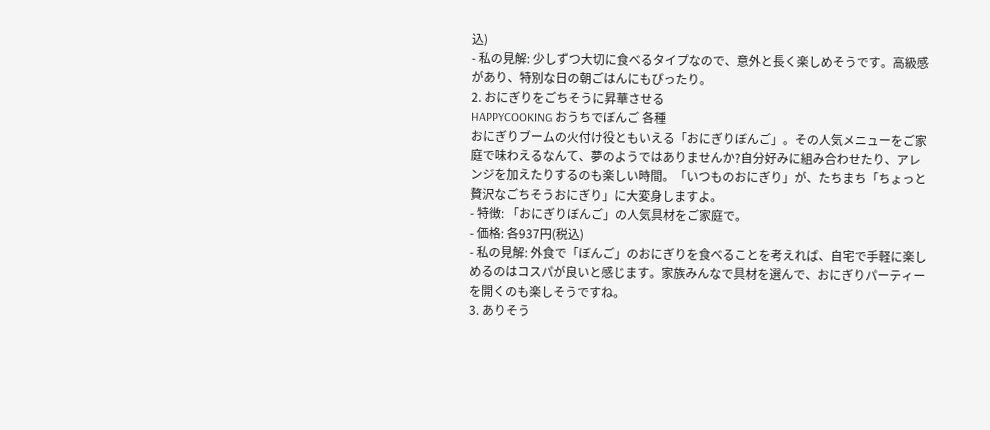込)
- 私の見解: 少しずつ大切に食べるタイプなので、意外と長く楽しめそうです。高級感があり、特別な日の朝ごはんにもぴったり。
2. おにぎりをごちそうに昇華させる
HAPPYCOOKING おうちでぼんご 各種
おにぎりブームの火付け役ともいえる「おにぎりぼんご」。その人気メニューをご家庭で味わえるなんて、夢のようではありませんか?自分好みに組み合わせたり、アレンジを加えたりするのも楽しい時間。「いつものおにぎり」が、たちまち「ちょっと贅沢なごちそうおにぎり」に大変身しますよ。
- 特徴: 「おにぎりぼんご」の人気具材をご家庭で。
- 価格: 各937円(税込)
- 私の見解: 外食で「ぼんご」のおにぎりを食べることを考えれば、自宅で手軽に楽しめるのはコスパが良いと感じます。家族みんなで具材を選んで、おにぎりパーティーを開くのも楽しそうですね。
3. ありそう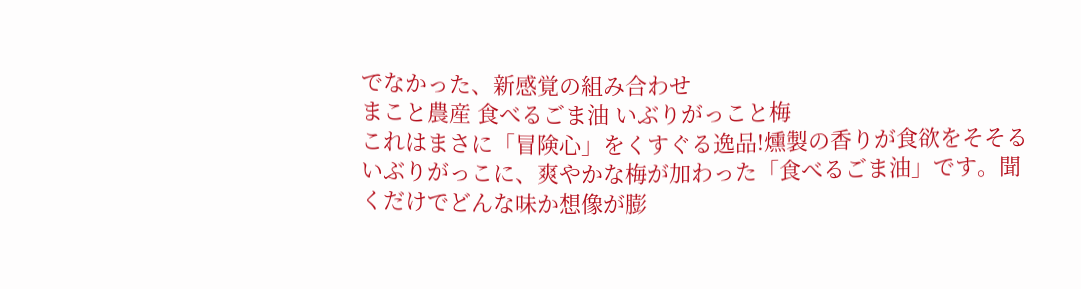でなかった、新感覚の組み合わせ
まこと農産 食べるごま油 いぶりがっこと梅
これはまさに「冒険心」をくすぐる逸品!燻製の香りが食欲をそそるいぶりがっこに、爽やかな梅が加わった「食べるごま油」です。聞くだけでどんな味か想像が膨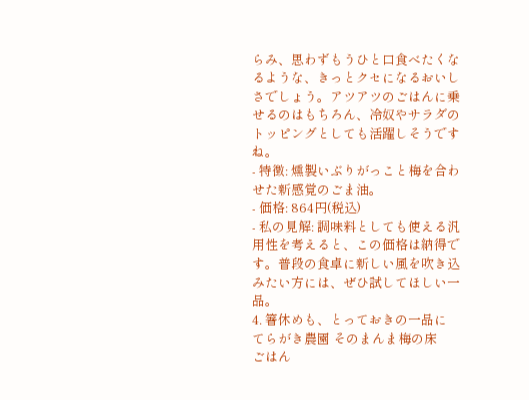らみ、思わずもうひと口食べたくなるような、きっとクセになるおいしさでしょう。アツアツのごはんに乗せるのはもちろん、冷奴やサラダのトッピングとしても活躍しそうですね。
- 特徴: 燻製いぶりがっこと梅を合わせた新感覚のごま油。
- 価格: 864円(税込)
- 私の見解: 調味料としても使える汎用性を考えると、この価格は納得です。普段の食卓に新しい風を吹き込みたい方には、ぜひ試してほしい一品。
4. 箸休めも、とっておきの一品に
てらがき農園 そのまんま梅の床
ごはん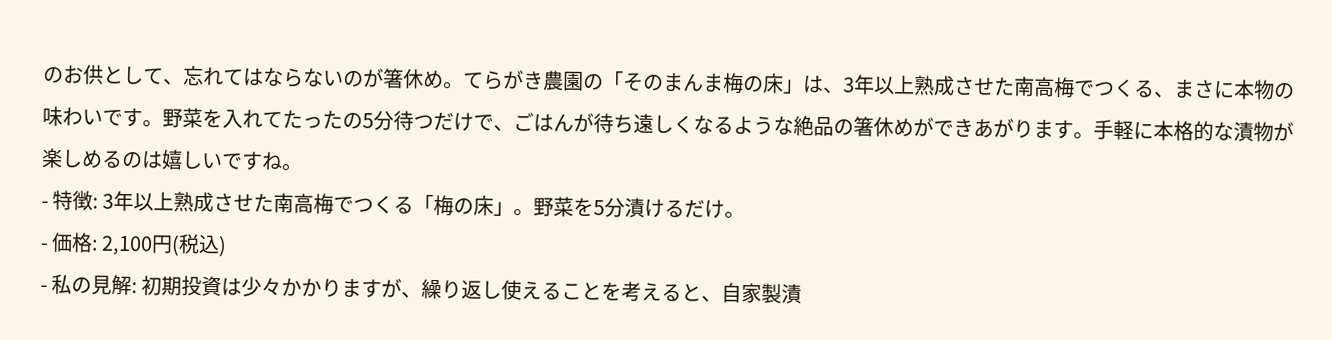のお供として、忘れてはならないのが箸休め。てらがき農園の「そのまんま梅の床」は、3年以上熟成させた南高梅でつくる、まさに本物の味わいです。野菜を入れてたったの5分待つだけで、ごはんが待ち遠しくなるような絶品の箸休めができあがります。手軽に本格的な漬物が楽しめるのは嬉しいですね。
- 特徴: 3年以上熟成させた南高梅でつくる「梅の床」。野菜を5分漬けるだけ。
- 価格: 2,100円(税込)
- 私の見解: 初期投資は少々かかりますが、繰り返し使えることを考えると、自家製漬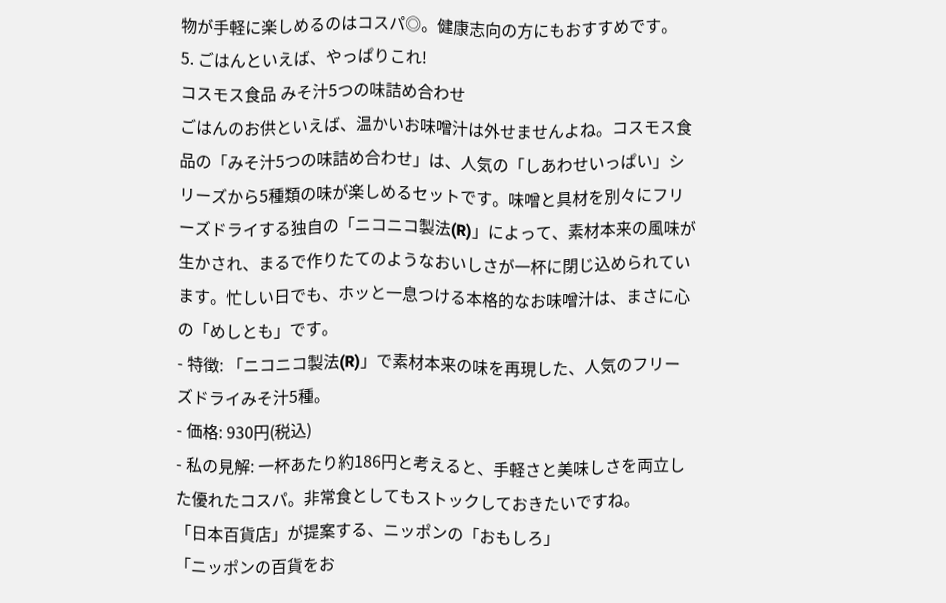物が手軽に楽しめるのはコスパ◎。健康志向の方にもおすすめです。
5. ごはんといえば、やっぱりこれ!
コスモス食品 みそ汁5つの味詰め合わせ
ごはんのお供といえば、温かいお味噌汁は外せませんよね。コスモス食品の「みそ汁5つの味詰め合わせ」は、人気の「しあわせいっぱい」シリーズから5種類の味が楽しめるセットです。味噌と具材を別々にフリーズドライする独自の「ニコニコ製法(R)」によって、素材本来の風味が生かされ、まるで作りたてのようなおいしさが一杯に閉じ込められています。忙しい日でも、ホッと一息つける本格的なお味噌汁は、まさに心の「めしとも」です。
- 特徴: 「ニコニコ製法(R)」で素材本来の味を再現した、人気のフリーズドライみそ汁5種。
- 価格: 930円(税込)
- 私の見解: 一杯あたり約186円と考えると、手軽さと美味しさを両立した優れたコスパ。非常食としてもストックしておきたいですね。
「日本百貨店」が提案する、ニッポンの「おもしろ」
「ニッポンの百貨をお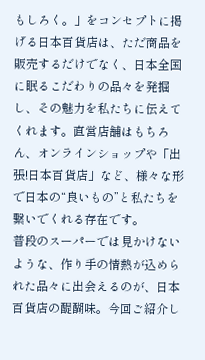もしろく。」をコンセプトに掲げる日本百貨店は、ただ商品を販売するだけでなく、日本全国に眠るこだわりの品々を発掘し、その魅力を私たちに伝えてくれます。直営店舗はもちろん、オンラインショップや「出張!日本百貨店」など、様々な形で日本の“良いもの”と私たちを繋いでくれる存在です。
普段のスーパーでは見かけないような、作り手の情熱が込められた品々に出会えるのが、日本百貨店の醍醐味。今回ご紹介し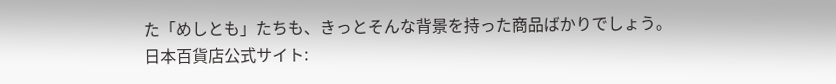た「めしとも」たちも、きっとそんな背景を持った商品ばかりでしょう。
日本百貨店公式サイト: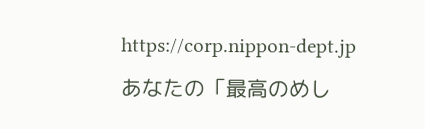https://corp.nippon-dept.jp
あなたの「最高のめし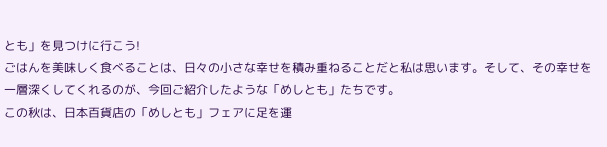とも」を見つけに行こう!
ごはんを美味しく食べることは、日々の小さな幸せを積み重ねることだと私は思います。そして、その幸せを一層深くしてくれるのが、今回ご紹介したような「めしとも」たちです。
この秋は、日本百貨店の「めしとも」フェアに足を運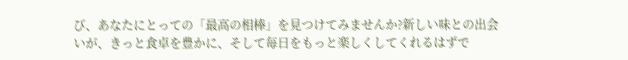び、あなたにとっての「最高の相棒」を見つけてみませんか?新しい味との出会いが、きっと食卓を豊かに、そして毎日をもっと楽しくしてくれるはずで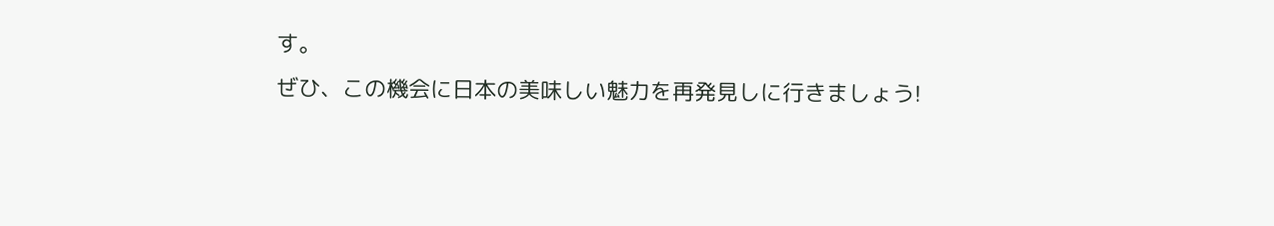す。
ぜひ、この機会に日本の美味しい魅力を再発見しに行きましょう!